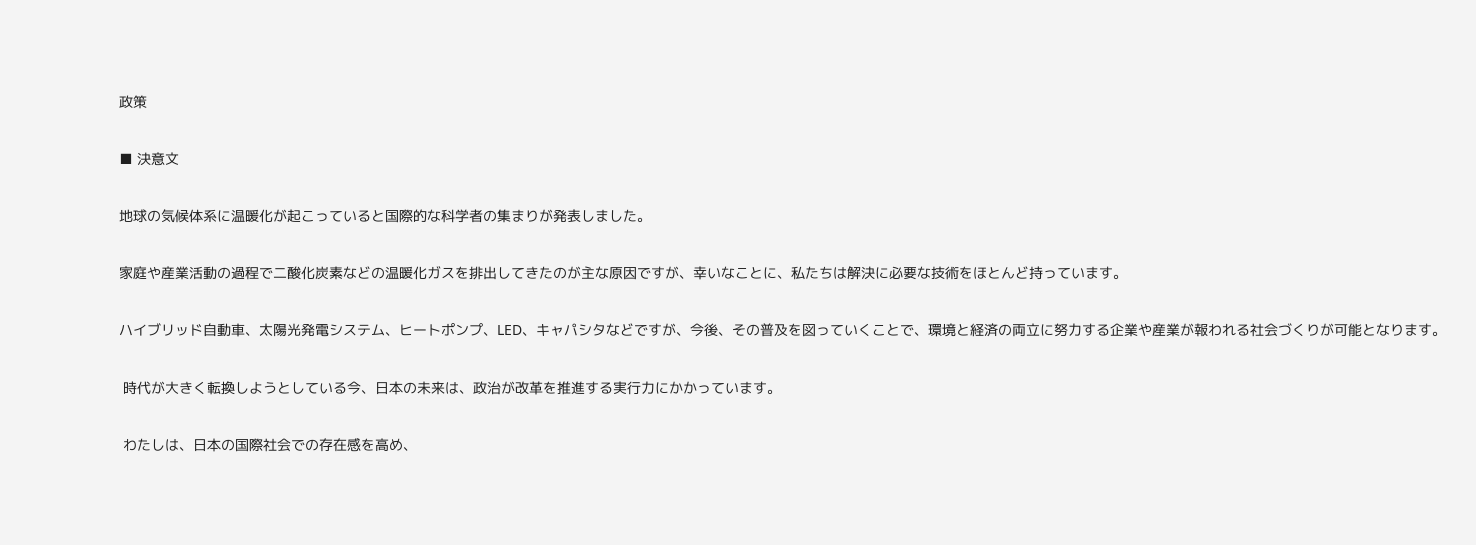政策

■ 決意文

地球の気候体系に温暖化が起こっていると国際的な科学者の集まりが発表しました。

家庭や産業活動の過程で二酸化炭素などの温暖化ガスを排出してきたのが主な原因ですが、幸いなことに、私たちは解決に必要な技術をほとんど持っています。

ハイブリッド自動車、太陽光発電システム、ヒートポンプ、LED、キャパシタなどですが、今後、その普及を図っていくことで、環境と経済の両立に努力する企業や産業が報われる社会づくりが可能となります。

 時代が大きく転換しようとしている今、日本の未来は、政治が改革を推進する実行力にかかっています。

 わたしは、日本の国際社会での存在感を高め、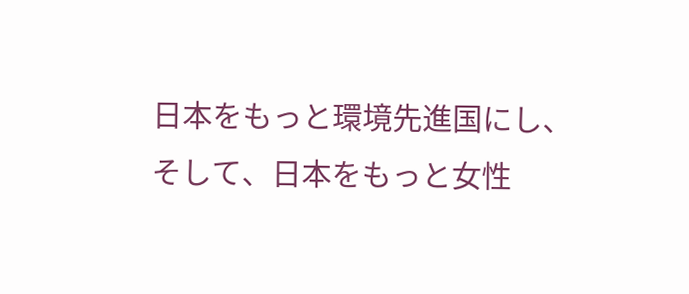日本をもっと環境先進国にし、そして、日本をもっと女性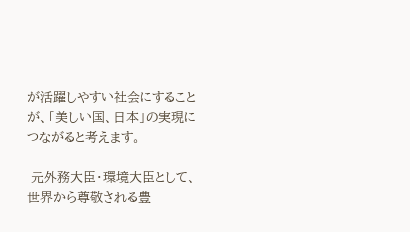が活躍しやすい社会にすることが、「美しい国、日本」の実現につながると考えます。

 元外務大臣・環境大臣として、世界から尊敬される豊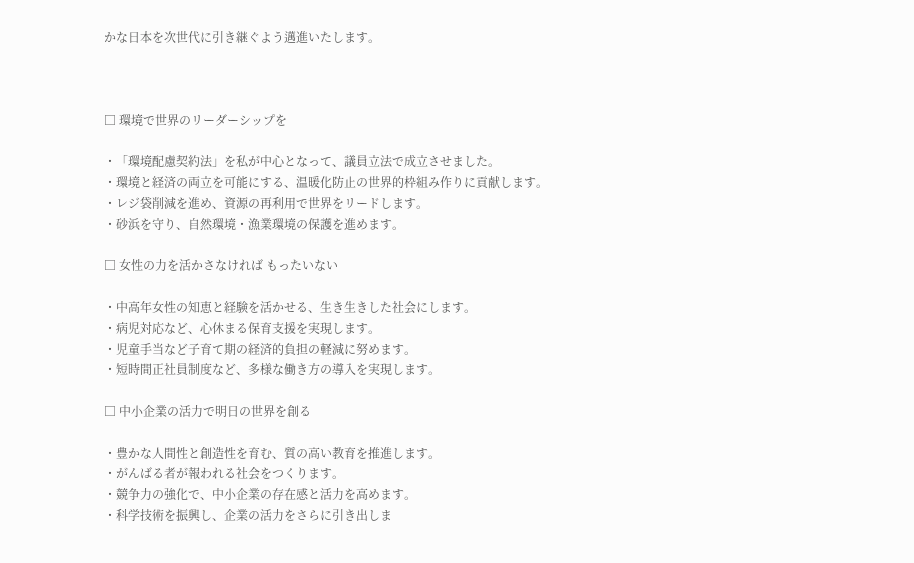かな日本を次世代に引き継ぐよう邁進いたします。



□ 環境で世界のリーダーシップを

・「環境配慮契約法」を私が中心となって、議員立法で成立させました。
・環境と経済の両立を可能にする、温暖化防止の世界的枠組み作りに貢献します。
・レジ袋削減を進め、資源の再利用で世界をリードします。
・砂浜を守り、自然環境・漁業環境の保護を進めます。

□ 女性の力を活かさなければ もったいない

・中高年女性の知恵と経験を活かせる、生き生きした社会にします。
・病児対応など、心休まる保育支援を実現します。
・児童手当など子育て期の経済的負担の軽減に努めます。
・短時間正社員制度など、多様な働き方の導入を実現します。

□ 中小企業の活力で明日の世界を創る

・豊かな人間性と創造性を育む、質の高い教育を推進します。
・がんばる者が報われる社会をつくります。
・競争力の強化で、中小企業の存在感と活力を高めます。
・科学技術を振興し、企業の活力をさらに引き出しま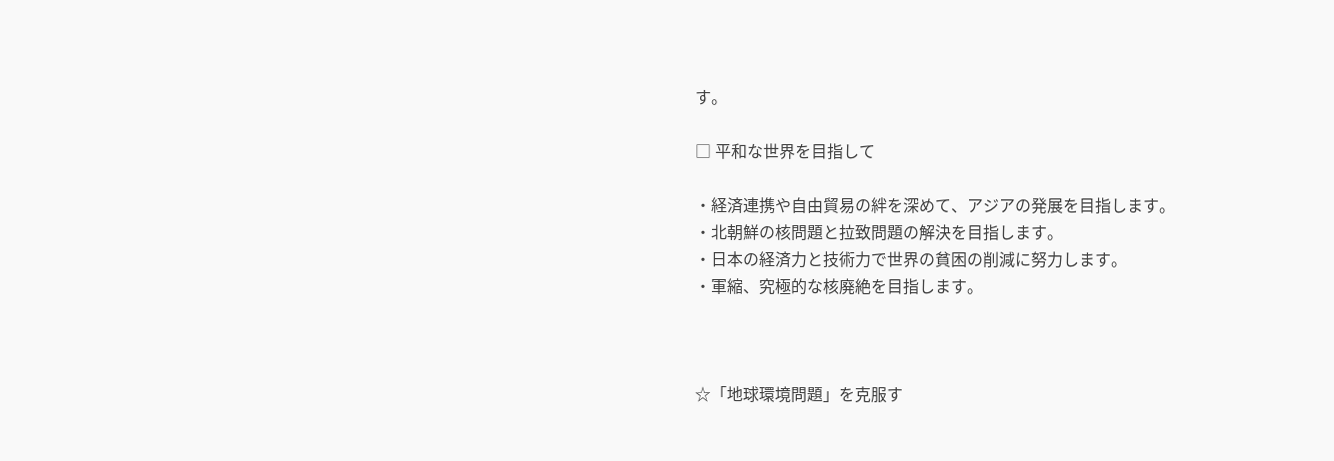す。

□ 平和な世界を目指して

・経済連携や自由貿易の絆を深めて、アジアの発展を目指します。
・北朝鮮の核問題と拉致問題の解決を目指します。
・日本の経済力と技術力で世界の貧困の削減に努力します。
・軍縮、究極的な核廃絶を目指します。



☆「地球環境問題」を克服す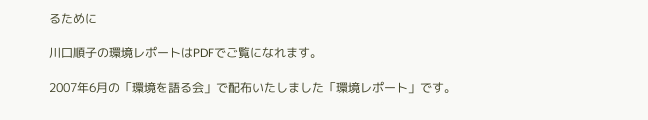るために

川口順子の環境レポートはPDFでご覧になれます。

2007年6月の「環境を語る会」で配布いたしました「環境レポート」です。